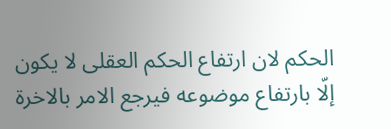الحكم لان ارتفاع الحكم العقلى لا يكون إلّا بارتفاع موضوعه فيرجع الامر بالاخرة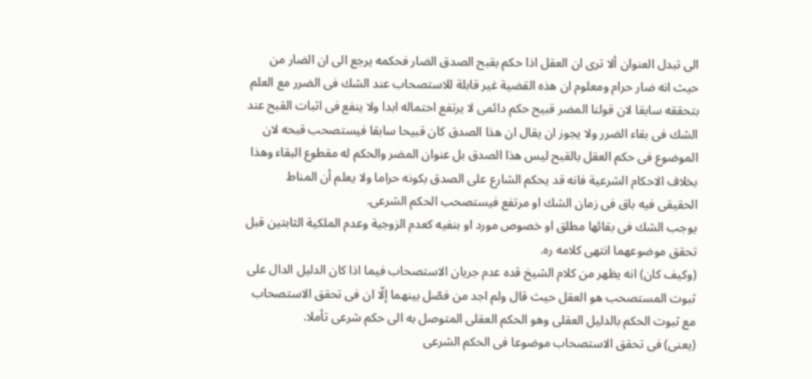الى تبدل العنوان ألا ترى ان العقل اذا حكم بقبح الصدق الضار فحكمه يرجع الى ان الضار من حيث انه ضار حرام ومعلوم ان هذه القضية غير قابلة للاستصحاب عند الشك فى الضرر مع العلم بتحققه سابقا لان قولنا المضر قبيح حكم دائمى لا يرتفع احتماله ابدا ولا ينفع فى اثبات القبح عند الشك فى بقاء الضرر ولا يجوز ان يقال ان هذا الصدق كان قبيحا سابقا فيستصحب قبحه لان الموضوع فى حكم العقل بالقبح ليس هذا الصدق بل عنوان المضر والحكم له مقطوع البقاء وهذا بخلاف الاحكام الشرعية فانه قد يحكم الشارع على الصدق بكونه حراما ولا يعلم أن المناط الحقيقى فيه باق فى زمان الشك او مرتفع فيستصحب الحكم الشرعى.
يوجب الشك فى بقائها مطلق او خصوص مورد او بنفيه كعدم الزوجية وعدم الملكية الثابتين قبل تحقق موضوعهما انتهى كلامه ره.
(وكيف كان) انه يظهر من كلام الشيخ قده عدم جريان الاستصحاب فيما اذا كان الدليل الدال على ثبوت المستصحب هو العقل حيث قال ولم اجد من فصّل بينهما إلّا ان فى تحقق الاستصحاب مع ثبوت الحكم بالدليل العقلى وهو الحكم العقلى المتوصل به الى حكم شرعى تأملا.
(يعنى) فى تحقق الاستصحاب موضوعا فى الحكم الشرعى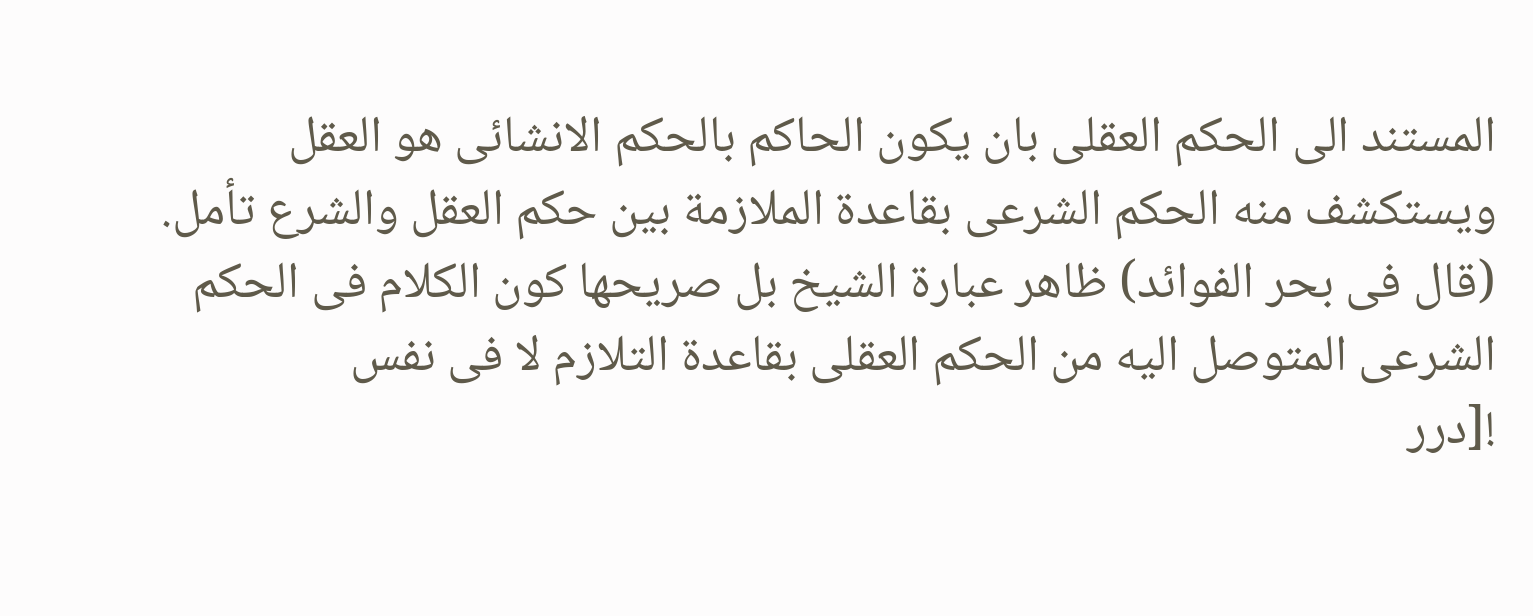المستند الى الحكم العقلى بان يكون الحاكم بالحكم الانشائى هو العقل ويستكشف منه الحكم الشرعى بقاعدة الملازمة بين حكم العقل والشرع تأمل.
(قال فى بحر الفوائد) ظاهر عبارة الشيخ بل صريحها كون الكلام فى الحكم الشرعى المتوصل اليه من الحكم العقلى بقاعدة التلازم لا فى نفس
![درر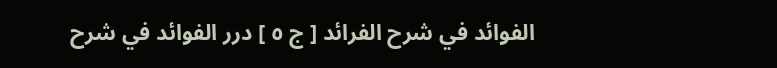الفوائد في شرح الفرائد [ ج ٥ ] درر الفوائد في شرح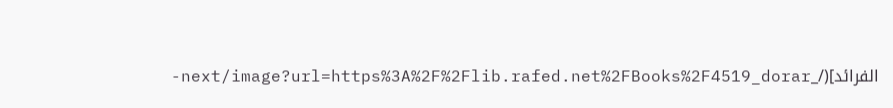الفرائد](/_next/image?url=https%3A%2F%2Flib.rafed.net%2FBooks%2F4519_dorar-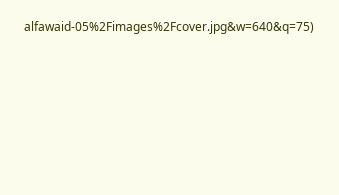alfawaid-05%2Fimages%2Fcover.jpg&w=640&q=75)